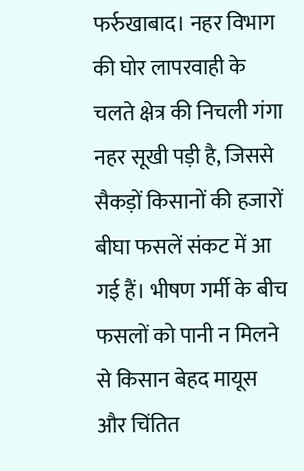फर्रुखाबाद। नहर विभाग की घोर लापरवाही के चलते क्षेत्र की निचली गंगा नहर सूखी पड़ी है, जिससे सैकड़ों किसानों की हजारों बीघा फसलें संकट में आ गई हैं। भीषण गर्मी के बीच फसलों को पानी न मिलने से किसान बेहद मायूस और चिंतित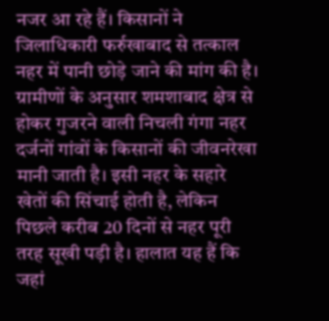नजर आ रहे हैं। किसानों ने जिलाधिकारी फर्रुखाबाद से तत्काल नहर में पानी छोड़े जाने की मांग की है।
ग्रामीणों के अनुसार शमशाबाद क्षेत्र से होकर गुजरने वाली निचली गंगा नहर दर्जनों गांवों के किसानों की जीवनरेखा मानी जाती है। इसी नहर के सहारे खेतों की सिंचाई होती है, लेकिन पिछले करीब 20 दिनों से नहर पूरी तरह सूखी पड़ी है। हालात यह हैं कि जहां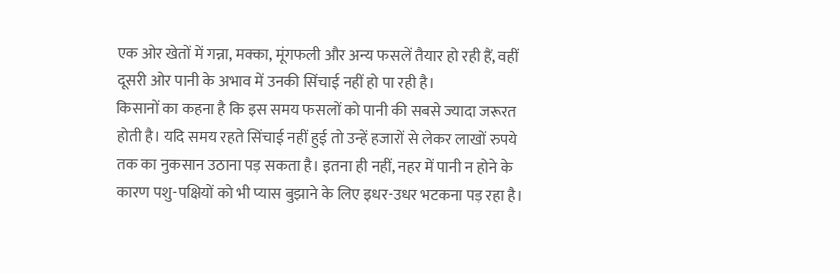एक ओर खेतों में गन्ना, मक्का, मूंगफली और अन्य फसलें तैयार हो रही हैं, वहीं दूसरी ओर पानी के अभाव में उनकी सिंचाई नहीं हो पा रही है।
किसानों का कहना है कि इस समय फसलों को पानी की सबसे ज्यादा जरूरत होती है। यदि समय रहते सिंचाई नहीं हुई तो उन्हें हजारों से लेकर लाखों रुपये तक का नुकसान उठाना पड़ सकता है। इतना ही नहीं, नहर में पानी न होने के कारण पशु-पक्षियों को भी प्यास बुझाने के लिए इधर-उधर भटकना पड़ रहा है।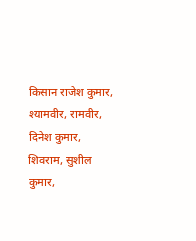किसान राजेश कुमार, श्यामवीर, रामवीर, दिनेश कुमार, शिवराम, सुशील कुमार,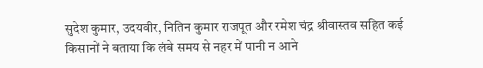सुदेश कुमार, उदयवीर, नितिन कुमार राजपूत और रमेश चंद्र श्रीवास्तव सहित कई किसानों ने बताया कि लंबे समय से नहर में पानी न आने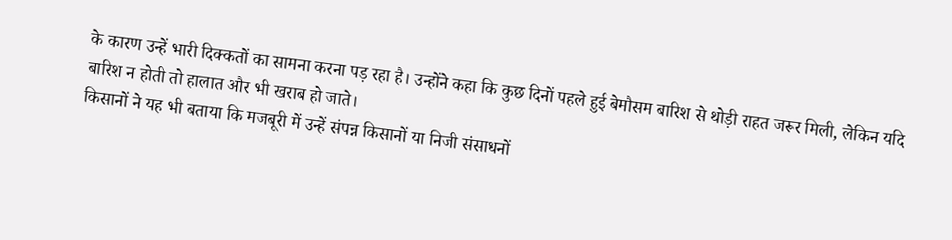के कारण उन्हें भारी दिक्कतों का सामना करना पड़ रहा है। उन्होंने कहा कि कुछ दिनों पहले हुई बेमौसम बारिश से थोड़ी राहत जरूर मिली, लेकिन यदि बारिश न होती तो हालात और भी खराब हो जाते।
किसानों ने यह भी बताया कि मजबूरी में उन्हें संपन्न किसानों या निजी संसाधनों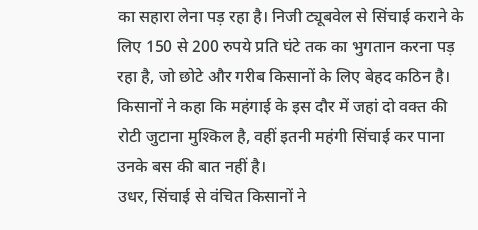का सहारा लेना पड़ रहा है। निजी ट्यूबवेल से सिंचाई कराने के लिए 150 से 200 रुपये प्रति घंटे तक का भुगतान करना पड़ रहा है, जो छोटे और गरीब किसानों के लिए बेहद कठिन है। किसानों ने कहा कि महंगाई के इस दौर में जहां दो वक्त की रोटी जुटाना मुश्किल है, वहीं इतनी महंगी सिंचाई कर पाना उनके बस की बात नहीं है।
उधर, सिंचाई से वंचित किसानों ने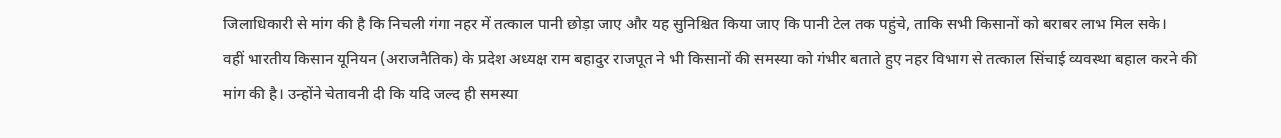जिलाधिकारी से मांग की है कि निचली गंगा नहर में तत्काल पानी छोड़ा जाए और यह सुनिश्चित किया जाए कि पानी टेल तक पहुंचे, ताकि सभी किसानों को बराबर लाभ मिल सके।
वहीं भारतीय किसान यूनियन (अराजनैतिक) के प्रदेश अध्यक्ष राम बहादुर राजपूत ने भी किसानों की समस्या को गंभीर बताते हुए नहर विभाग से तत्काल सिंचाई व्यवस्था बहाल करने की मांग की है। उन्होंने चेतावनी दी कि यदि जल्द ही समस्या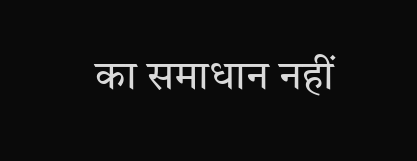का समाधान नहीं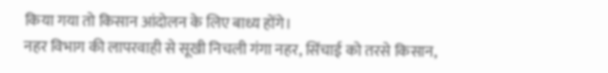किया गया तो किसान आंदोलन के लिए बाध्य होंगे।
नहर विभाग की लापरवाही से सूखी निचली गंगा नहर, सिंचाई को तरसे किसान,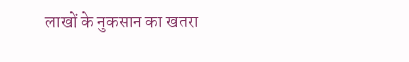लाखों के नुकसान का खतरा